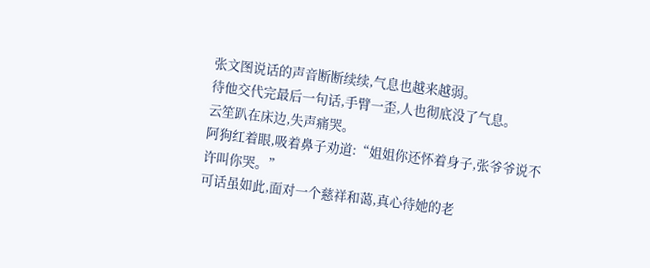张文图说话的声音断断续续,气息也越来越弱。
待他交代完最后一句话,手臂一歪,人也彻底没了气息。
云笙趴在床边,失声痛哭。
阿狗红着眼,吸着鼻子劝道:“姐姐你还怀着身子,张爷爷说不许叫你哭。”
可话虽如此,面对一个慈祥和蔼,真心待她的老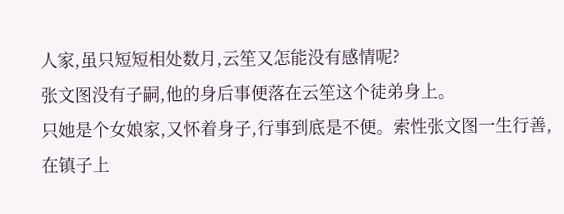人家,虽只短短相处数月,云笙又怎能没有感情呢?
张文图没有子嗣,他的身后事便落在云笙这个徒弟身上。
只她是个女娘家,又怀着身子,行事到底是不便。索性张文图一生行善,在镇子上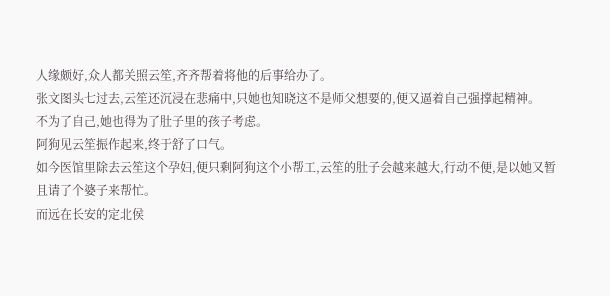人缘颇好,众人都关照云笙,齐齐帮着将他的后事给办了。
张文图头七过去,云笙还沉浸在悲痛中,只她也知晓这不是师父想要的,便又逼着自己强撑起精神。
不为了自己,她也得为了肚子里的孩子考虑。
阿狗见云笙振作起来,终于舒了口气。
如今医馆里除去云笙这个孕妇,便只剩阿狗这个小帮工,云笙的肚子会越来越大,行动不便,是以她又暂且请了个婆子来帮忙。
而远在长安的定北侯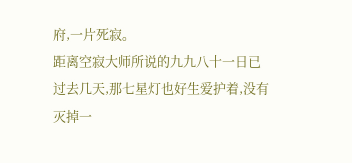府,一片死寂。
距离空寂大师所说的九九八十一日已过去几天,那七星灯也好生爱护着,没有灭掉一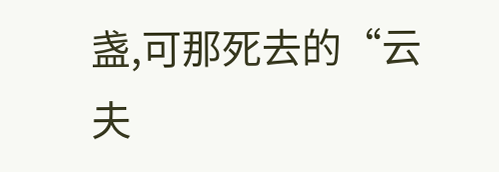盏,可那死去的“云夫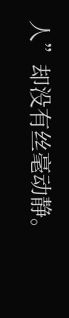人”却没有丝毫动静。